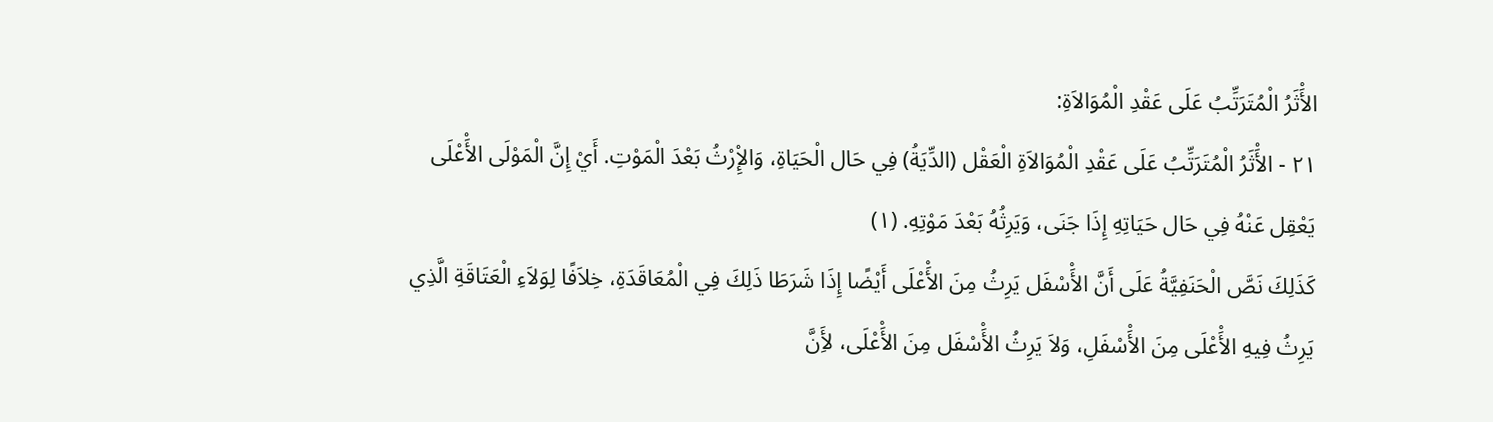الأَْثَرُ الْمُتَرَتِّبُ عَلَى عَقْدِ الْمُوَالاَةِ:
٢١ - الأَْثَرُ الْمُتَرَتِّبُ عَلَى عَقْدِ الْمُوَالاَةِ الْعَقْل (الدِّيَةُ) فِي حَال الْحَيَاةِ، وَالإِْرْثُ بَعْدَ الْمَوْتِ. أَيْ إِنَّ الْمَوْلَى الأَْعْلَى يَعْقِل عَنْهُ فِي حَال حَيَاتِهِ إِذَا جَنَى، وَيَرِثُهُ بَعْدَ مَوْتِهِ. (١)
كَذَلِكَ نَصَّ الْحَنَفِيَّةُ عَلَى أَنَّ الأَْسْفَل يَرِثُ مِنَ الأَْعْلَى أَيْضًا إِذَا شَرَطَا ذَلِكَ فِي الْمُعَاقَدَةِ، خِلاَفًا لِوَلاَءِ الْعَتَاقَةِ الَّذِي يَرِثُ فِيهِ الأَْعْلَى مِنَ الأَْسْفَلِ، وَلاَ يَرِثُ الأَْسْفَل مِنَ الأَْعْلَى، لأَِنَّ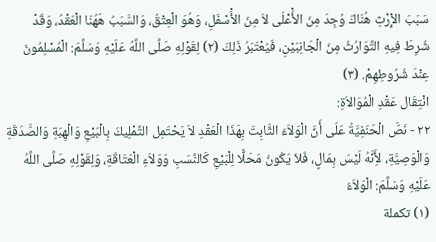سَبَبَ الإِْرْثِ هُنَاكَ وُجِدَ مِنَ الأَْعْلَى لاَ مِنَ الأَْسْفَلِ، وَهُوَ الْعِتْقُ، وَالسَّبَبُ هَهُنَا الْعَقْدُ، وَقَدْ شُرِطَ فِيهِ التَّوَارُثُ مِنَ الْجَانِبَيْنِ، فَيُعْتَبَرُ ذَلِكَ (٢) لِقَوْلِهِ صَلَّى اللَّهُ عَلَيْهِ وَسَلَّمَ: الْمُسْلِمُونَ عِنْدَ شُرُوطِهِمْ. (٣)
انْتِقَال عَقْدِ الْمُوَالاَةِ:
٢٢ - نَصَّ الْحَنَفِيَّةُ عَلَى أَنَّ الْوَلاَءَ الثَّابِتَ بِهَذَا الْعَقْدِ لاَ يَحْتَمِل التَّمْلِيكَ بِالْبَيْعِ وَالْهِبَةِ وَالصَّدَقَةِ وَالْوَصِيَّةِ، لأَِنَّهُ لَيْسَ بِمَالٍ، فَلاَ يَكُونُ مَحَلًّا لِلْبَيْعِ كَالنَّسَبِ وَوَلاَءِ الْعَتَاقَةِ، وَلِقَوْلِهِ صَلَّى اللَّهُ عَلَيْهِ وَسَلَّمَ: الْوَلاَءُ
(١) تكملة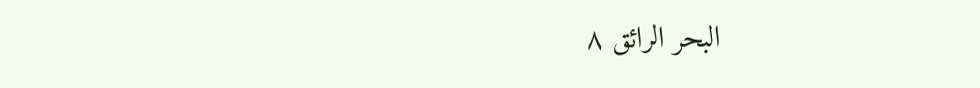البحر الرائق ٨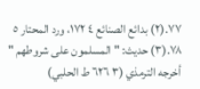٧٧.(٢) بدائع الصنائع ٤ ١٧٢، ورد المحتار ٥ ٧٨.(٣) حديث: " المسلمون على شروطهم " أخرجه الترمذي (٣ ٦٢٦ ط الحلبي)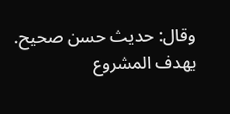وقال: حديث حسن صحيح.
يهدف المشروع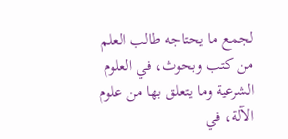لجمع ما يحتاجه طالب العلم من كتب وبحوث، في العلوم الشرعية وما يتعلق بها من علوم الآلة، في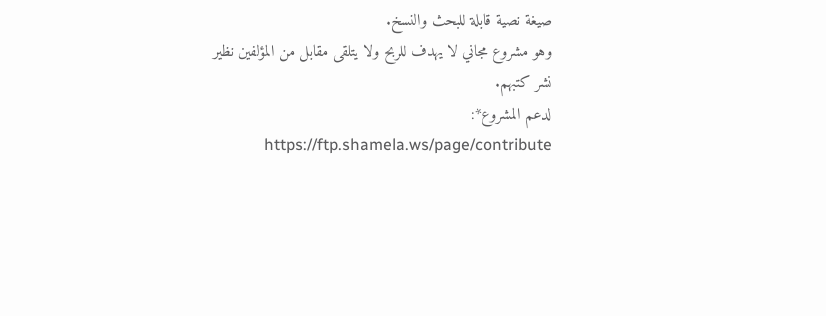صيغة نصية قابلة للبحث والنسخ.
وهو مشروع مجاني لا يهدف للربح ولا يتلقى مقابل من المؤلفين نظير نشر كتبهم.
لدعم المشروع*: https://ftp.shamela.ws/page/contribute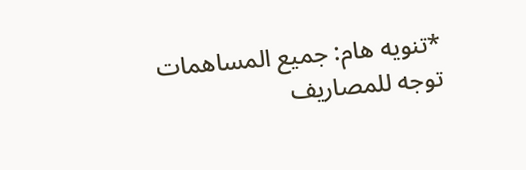*تنويه هام: جميع المساهمات توجه للمصاريف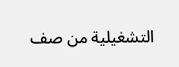التشغيلية من صف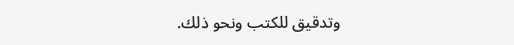وتدقيق للكتب ونحو ذلك.